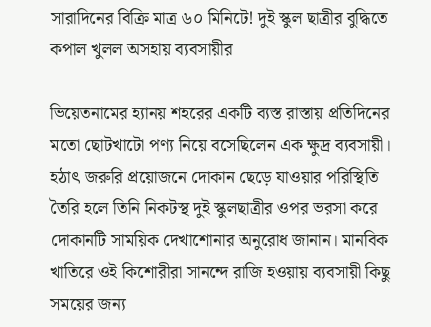সারাদিনের বিক্রি মাত্র ৬০ মিনিটে! দুই স্কুল ছাত্রীর বুদ্ধিতে কপাল খুলল অসহায় ব্যবসায়ীর

ভিয়েতনামের হ্যানয় শহরের একটি ব্যস্ত রাস্তায় প্রতিদিনের মতো ছোটখাটো পণ্য নিয়ে বসেছিলেন এক ক্ষুদ্র ব্যবসায়ী। হঠাৎ জরুরি প্রয়োজনে দোকান ছেড়ে যাওয়ার পরিস্থিতি তৈরি হলে তিনি নিকটস্থ দুই স্কুলছাত্রীর ওপর ভরসা করে দোকানটি সাময়িক দেখাশোনার অনুরোধ জানান। মানবিক খাতিরে ওই কিশোরীরা সানন্দে রাজি হওয়ায় ব্যবসায়ী কিছু সময়ের জন্য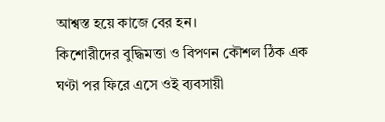আশ্বস্ত হয়ে কাজে বের হন।
কিশোরীদের বুদ্ধিমত্তা ও বিপণন কৌশল ঠিক এক ঘণ্টা পর ফিরে এসে ওই ব্যবসায়ী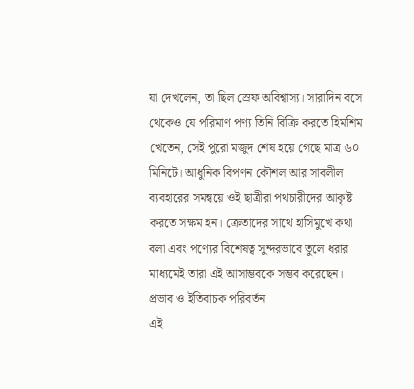যা দেখলেন, তা ছিল স্রেফ অবিশ্বাস্য। সারাদিন বসে থেকেও যে পরিমাণ পণ্য তিনি বিক্রি করতে হিমশিম খেতেন, সেই পুরো মজুদ শেষ হয়ে গেছে মাত্র ৬০ মিনিটে। আধুনিক বিপণন কৌশল আর সাবলীল ব্যবহারের সমন্বয়ে ওই ছাত্রীরা পথচারীদের আকৃষ্ট করতে সক্ষম হন। ক্রেতাদের সাথে হাসিমুখে কথা বলা এবং পণ্যের বিশেষত্ব সুন্দরভাবে তুলে ধরার মাধ্যমেই তারা এই আসাম্ভবকে সম্ভব করেছেন।
প্রভাব ও ইতিবাচক পরিবর্তন
এই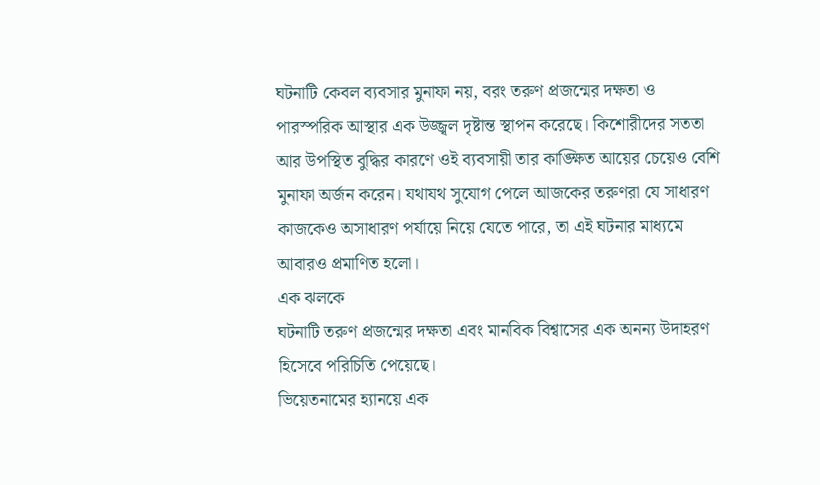ঘটনাটি কেবল ব্যবসার মুনাফা নয়, বরং তরুণ প্রজন্মের দক্ষতা ও পারস্পরিক আস্থার এক উজ্জ্বল দৃষ্টান্ত স্থাপন করেছে। কিশোরীদের সততা আর উপস্থিত বুদ্ধির কারণে ওই ব্যবসায়ী তার কাঙ্ক্ষিত আয়ের চেয়েও বেশি মুনাফা অর্জন করেন। যথাযথ সুযোগ পেলে আজকের তরুণরা যে সাধারণ কাজকেও অসাধারণ পর্যায়ে নিয়ে যেতে পারে, তা এই ঘটনার মাধ্যমে আবারও প্রমাণিত হলো।
এক ঝলকে
ঘটনাটি তরুণ প্রজন্মের দক্ষতা এবং মানবিক বিশ্বাসের এক অনন্য উদাহরণ হিসেবে পরিচিতি পেয়েছে।
ভিয়েতনামের হ্যানয়ে এক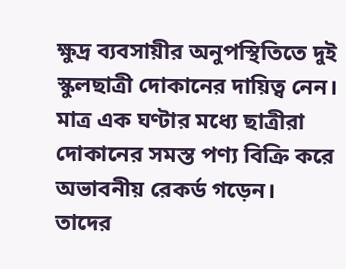ক্ষুদ্র ব্যবসায়ীর অনুপস্থিতিতে দুই স্কুলছাত্রী দোকানের দায়িত্ব নেন।
মাত্র এক ঘণ্টার মধ্যে ছাত্রীরা দোকানের সমস্ত পণ্য বিক্রি করে অভাবনীয় রেকর্ড গড়েন।
তাদের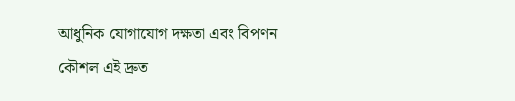আধুনিক যোগাযোগ দক্ষতা এবং বিপণন কৌশল এই দ্রুত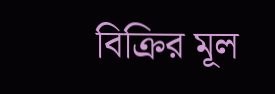বিক্রির মূল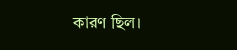কারণ ছিল।